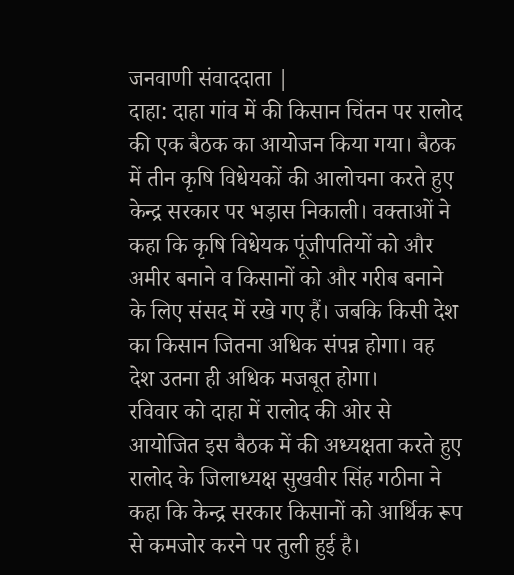जनवाणी संवाददाता |
दाहा: दाहा गांव में की किसान चिंतन पर रालोद की एक बैठक का आयोजन किया गया। बैठक में तीन कृषि विधेयकों की आलोचना करते हुए केन्द्र सरकार पर भड़ास निकाली। वक्ताओं ने कहा कि कृषि विधेयक पूंजीपतियों को और अमीर बनाने व किसानों को और गरीब बनाने के लिए संसद में रखे गए हैं। जबकि किसी देश का किसान जितना अधिक संपन्न होगा। वह देश उतना ही अधिक मजबूत होगा।
रविवार को दाहा में रालोद की ओर से आयोजित इस बैठक में की अध्यक्षता करते हुए रालोद के जिलाध्यक्ष सुखवीर सिंह गठीना ने कहा कि केन्द्र सरकार किसानों को आर्थिक रूप से कमजोर करने पर तुली हुई है।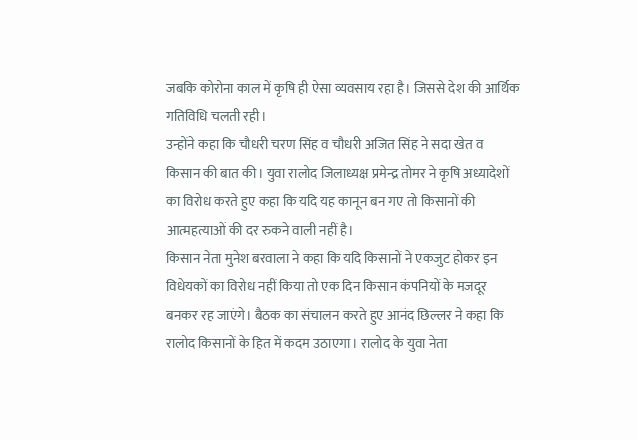जबकि कोरोना काल में कृषि ही ऐसा व्यवसाय रहा है। जिससे देश की आर्थिक गतिविधि चलती रही।
उन्होंने कहा कि चौधरी चरण सिंह व चौधरी अजित सिंह ने सदा खेत व किसान की बात की। युवा रालोद जिलाध्यक्ष प्रमेन्द्र तोमर ने कृषि अध्यादेशों का विरोध करते हुए कहा कि यदि यह कानून बन गए तो किसानों की आत्महत्याओं की दर रुकने वाली नहीं है।
किसान नेता मुनेश बरवाला ने कहा कि यदि किसानों ने एकजुट होकर इन विधेयकों का विरोध नहीं किया तो एक दिन किसान कंपनियों के मजदूर बनकर रह जाएंगे। बैठक का संचालन करते हुए आनंद छिल्लर ने कहा कि रालोद किसानों के हित में कदम उठाएगा। रालोद के युवा नेता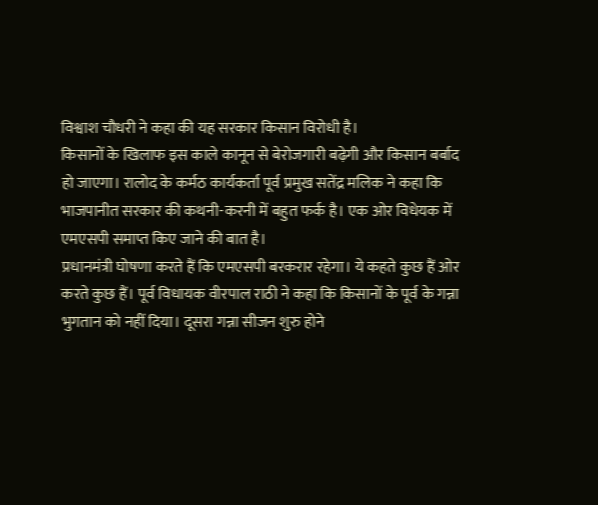विश्वाश चौधरी ने कहा की यह सरकार किसान विरोधी है।
किसानों के खिलाफ इस काले कानून से बेरोजगारी बढ़ेगी और किसान बर्बाद हो जाएगा। रालोद के कर्मठ कार्यकर्ता पूर्व प्रमुख सतेंद्र मलिक ने कहा कि भाजपानीत सरकार की कथनी-करनी में बहुत फर्क है। एक ओर विधेयक में एमएसपी समाप्त किए जाने की बात है।
प्रधानमंत्री घोषणा करते हैं कि एमएसपी बरकरार रहेगा। ये कहते कुछ हैं ओर करते कुछ हैं। पूर्व विधायक वीरपाल राठी ने कहा कि किसानों के पूर्व के गन्ना भुगतान को नहीं दिया। दूसरा गन्ना सीजन शुरु होने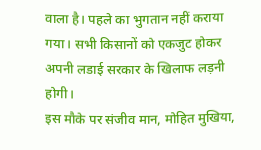वाला है। पहले का भुगतान नहीं कराया गया। सभी किसानों को एकजुट होकर अपनी लडाई सरकार के खिलाफ लड़नी होगी।
इस मौके पर संजीव मान, मोहित मुखिया,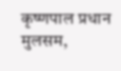कृष्णपाल प्रधान मुलसम,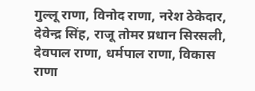गुल्लू राणा, विनोद राणा, नरेश ठेकेदार, देवेन्द्र सिंह, राजू तोमर प्रधान सिरसली, देवपाल राणा, धर्मपाल राणा, विकास राणा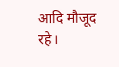आदि मौजूद रहे।